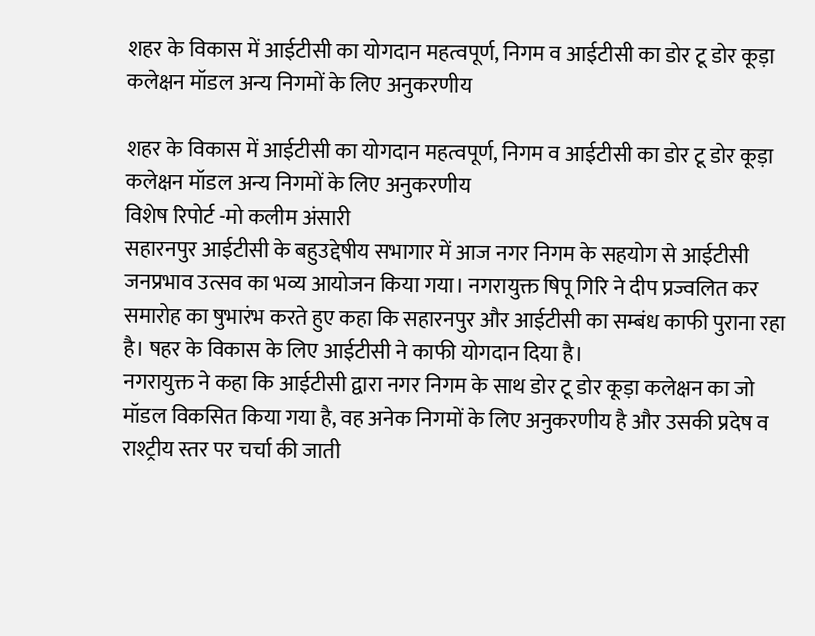शहर के विकास में आईटीसी का योगदान महत्वपूर्ण, निगम व आईटीसी का डोर टू डोर कूड़ा कलेक्षन मॉडल अन्य निगमों के लिए अनुकरणीय

शहर के विकास में आईटीसी का योगदान महत्वपूर्ण, निगम व आईटीसी का डोर टू डोर कूड़ा कलेक्षन मॉडल अन्य निगमों के लिए अनुकरणीय
विशेष रिपोर्ट -मो कलीम अंसारी
सहारनपुर आईटीसी के बहुउद्देषीय सभागार में आज नगर निगम के सहयोग से आईटीसी जनप्रभाव उत्सव का भव्य आयोजन किया गया। नगरायुक्त षिपू गिरि ने दीप प्रज्वलित कर समारोह का षुभारंभ करते हुए कहा कि सहारनपुर और आईटीसी का सम्बंध काफी पुराना रहा है। षहर के विकास के लिए आईटीसी ने काफी योगदान दिया है।
नगरायुक्त ने कहा कि आईटीसी द्वारा नगर निगम के साथ डोर टू डोर कूड़ा कलेक्षन का जो मॉडल विकसित किया गया है, वह अनेक निगमों के लिए अनुकरणीय है और उसकी प्रदेष व राश्ट्रीय स्तर पर चर्चा की जाती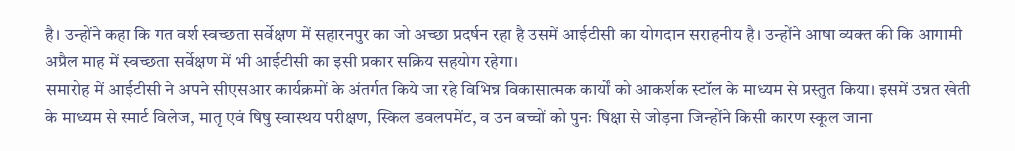है। उन्होंने कहा कि गत वर्श स्वच्छता सर्वेक्षण में सहारनपुर का जो अच्छा प्रदर्षन रहा है उसमें आईटीसी का योगदान सराहनीय है। उन्होंने आषा व्यक्त की कि आगामी अप्रैल माह में स्वच्छता सर्वेक्षण में भी आईटीसी का इसी प्रकार सक्रिय सहयोग रहेगा।
समारोह में आईटीसी ने अपने सीएसआर कार्यक्रमों के अंतर्गत किये जा रहे विभिन्न विकासात्मक कार्यों को आकर्शक स्टॉल के माध्यम से प्रस्तुत किया। इसमें उन्नत खेती के माध्यम से स्मार्ट विलेज, मातृ एवं षिषु स्वास्थय परीक्षण, स्किल डवलपमेंट, व उन बच्चों को पुनः षिक्षा से जोड़ना जिन्होंने किसी कारण स्कूल जाना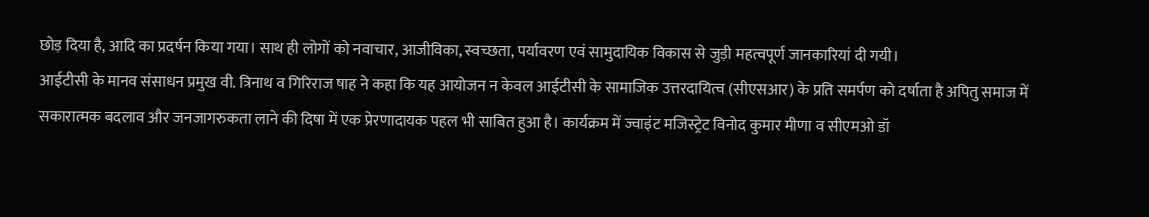छोड़ दिया है, आदि का प्रदर्षन किया गया। साथ ही लोगों को नवाचार, आजीविका, स्वच्छता, पर्यावरण एवं सामुदायिक विकास से जुड़ी महत्वपूर्ण जानकारियां दी गयी।
आईटीसी के मानव संसाधन प्रमुख वी. त्रिनाथ व गिरिराज षाह ने कहा कि यह आयोजन न केवल आईटीसी के सामाजिक उत्तरदायित्व (सीएसआर) के प्रति समर्पण को दर्षाता है अपितु समाज में सकारात्मक बदलाव और जनजागरुकता लाने की दिषा में एक प्रेरणादायक पहल भी साबित हुआ है। कार्यक्रम में ज्वाइंट मजिस्ट्रेट विनोद कुमार मीणा व सीएमओ डॉ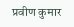प्रवीण कुमार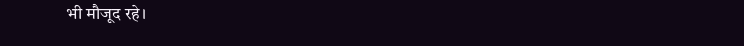भी मौजूद रहे।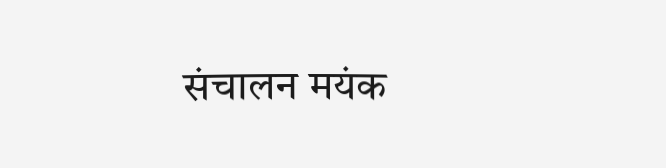संचालन मयंक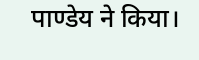पाण्डेय ने किया।